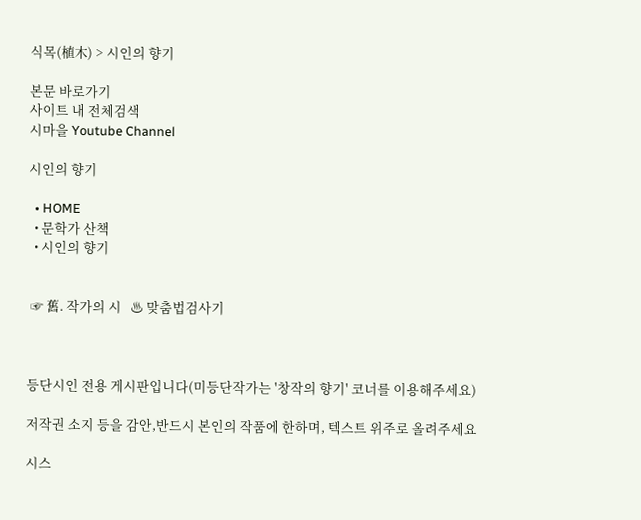식목(植木) > 시인의 향기

본문 바로가기
사이트 내 전체검색
시마을 Youtube Channel

시인의 향기

  • HOME
  • 문학가 산책
  • 시인의 향기


 ☞ 舊. 작가의 시   ♨ 맞춤법검사기



등단시인 전용 게시판입니다(미등단작가는 '창작의 향기' 코너를 이용해주세요)

저작권 소지 등을 감안,반드시 본인의 작품에 한하며, 텍스트 위주로 올려주세요

시스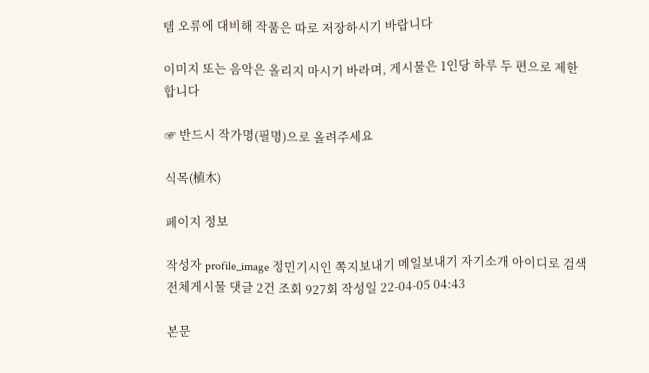템 오류에 대비해 작품은 따로 저장하시기 바랍니다

이미지 또는 음악은 올리지 마시기 바라며, 게시물은 1인당 하루 두 편으로 제한합니다

☞ 반드시 작가명(필명)으로 올려주세요

식목(植木)

페이지 정보

작성자 profile_image 정민기시인 쪽지보내기 메일보내기 자기소개 아이디로 검색 전체게시물 댓글 2건 조회 927회 작성일 22-04-05 04:43

본문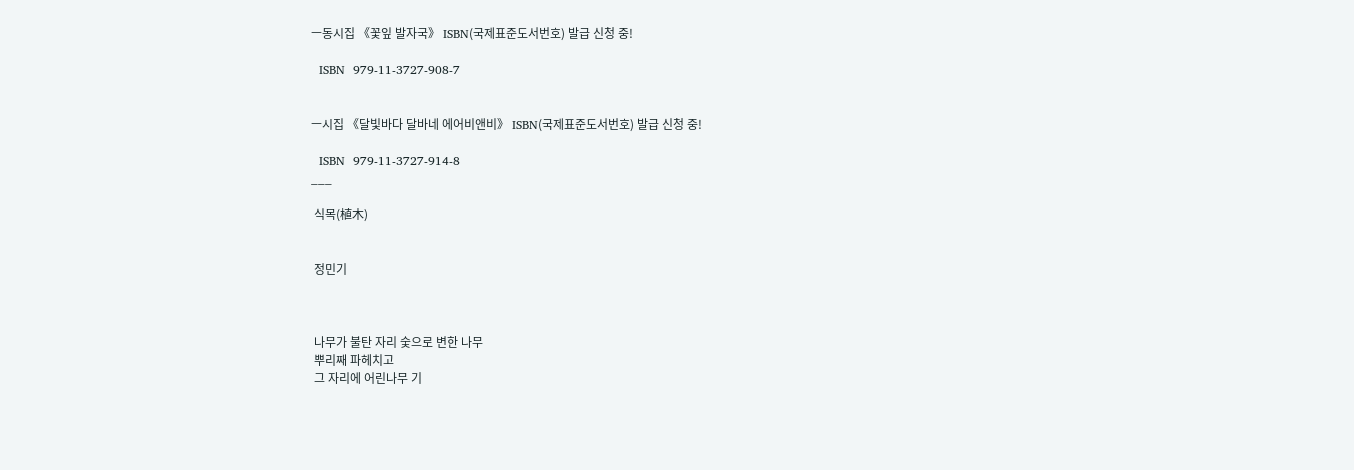ㅡ동시집 《꽃잎 발자국》 ISBN(국제표준도서번호) 발급 신청 중!

  ISBN  979-11-3727-908-7


ㅡ시집 《달빛바다 달바네 에어비앤비》 ISBN(국제표준도서번호) 발급 신청 중!

  ISBN  979-11-3727-914-8
___

 식목(植木)


 정민기



 나무가 불탄 자리 숯으로 변한 나무
 뿌리째 파헤치고
 그 자리에 어린나무 기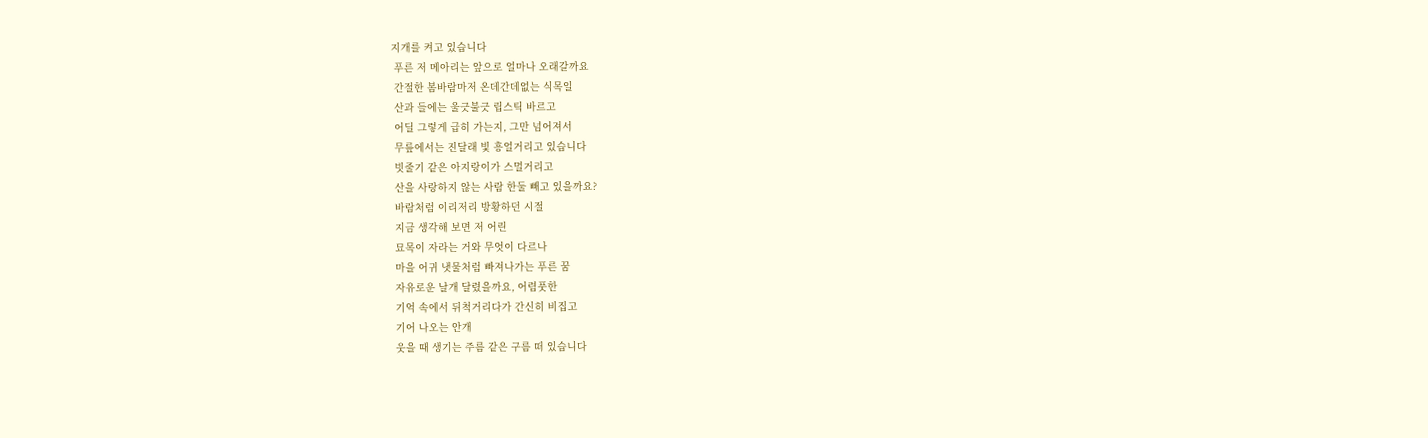지개를 켜고 있습니다
 푸른 저 메아리는 앞으로 얼마나 오래갈까요
 간절한 봄바람마저 온데간데없는 식목일
 산과 들에는 울긋불긋 립스틱 바르고
 어딜 그렇게 급히 가는지, 그만 넘어져서
 무릎에서는 진달래 빛 흥얼거리고 있습니다
 빗줄기 같은 아지랑이가 스멀거리고
 산을 사랑하지 않는 사람 한둘 빼고 있을까요?
 바람처럼 이리저리 방황하던 시절
 지금 생각해 보면 저 어린
 묘목이 자라는 거와 무엇이 다르나
 마을 어귀 냇물처럼 빠져나가는 푸른 꿈
 자유로운 날개 달렸을까요, 어렴풋한
 기억 속에서 뒤척거리다가 간신히 비집고
 기어 나오는 안개
 웃을 때 생기는 주름 같은 구름 떠 있습니다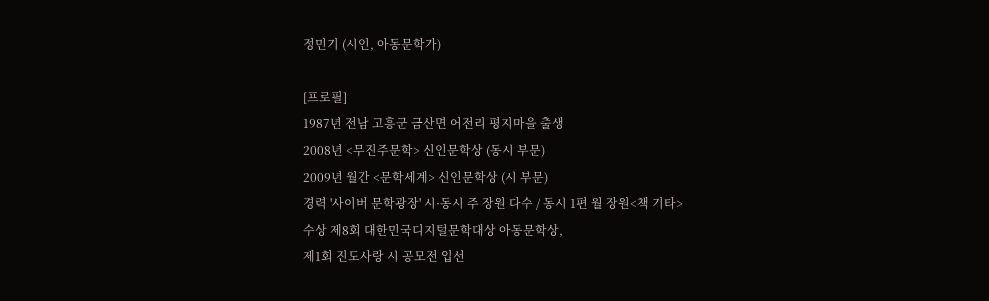정민기 (시인, 아동문학가)

[프로필]
1987년 전남 고흥군 금산면 어전리 평지마을 출생
2008년 <무진주문학> 신인문학상 (동시 부문)
2009년 월간 <문학세계> 신인문학상 (시 부문)
경력 '사이버 문학광장' 시·동시 주 장원 다수 / 동시 1편 월 장원<책 기타>
수상 제8회 대한민국디지털문학대상 아동문학상,
제1회 진도사랑 시 공모전 입선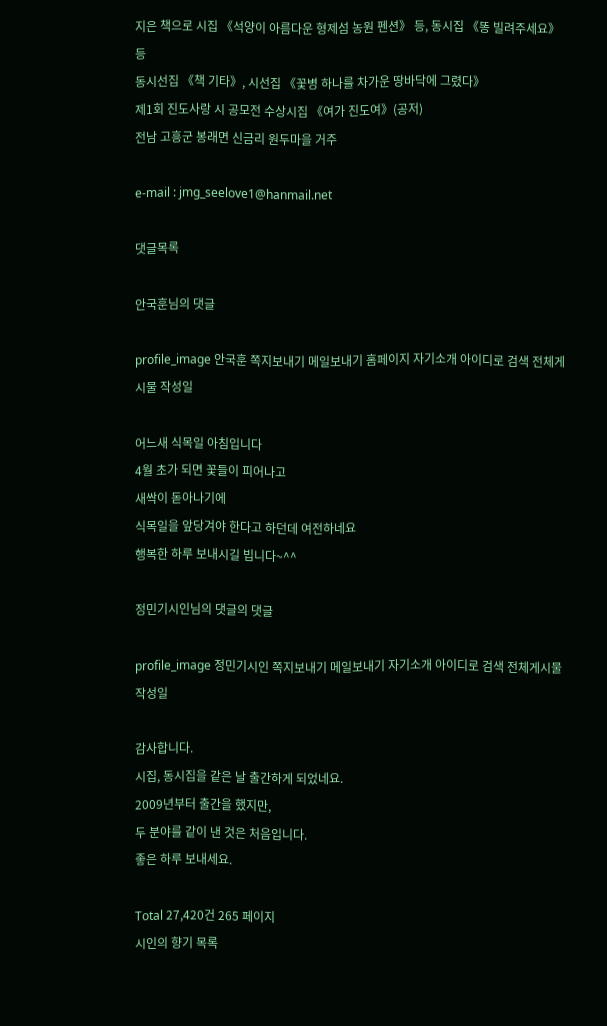지은 책으로 시집 《석양이 아름다운 형제섬 농원 펜션》 등, 동시집 《똥 빌려주세요》 등
동시선집 《책 기타》, 시선집 《꽃병 하나를 차가운 땅바닥에 그렸다》
제1회 진도사랑 시 공모전 수상시집 《여가 진도여》(공저)
전남 고흥군 봉래면 신금리 원두마을 거주

e-mail : jmg_seelove1@hanmail.net

댓글목록

안국훈님의 댓글

profile_image 안국훈 쪽지보내기 메일보내기 홈페이지 자기소개 아이디로 검색 전체게시물 작성일

어느새 식목일 아침입니다
4월 초가 되면 꽃들이 피어나고
새싹이 돋아나기에
식목일을 앞당겨야 한다고 하던데 여전하네요
행복한 하루 보내시길 빕니다~^^

정민기시인님의 댓글의 댓글

profile_image 정민기시인 쪽지보내기 메일보내기 자기소개 아이디로 검색 전체게시물 작성일

감사합니다.
시집, 동시집을 같은 날 출간하게 되었네요.
2009년부터 출간을 했지만,
두 분야를 같이 낸 것은 처음입니다.
좋은 하루 보내세요.

Total 27,420건 265 페이지
시인의 향기 목록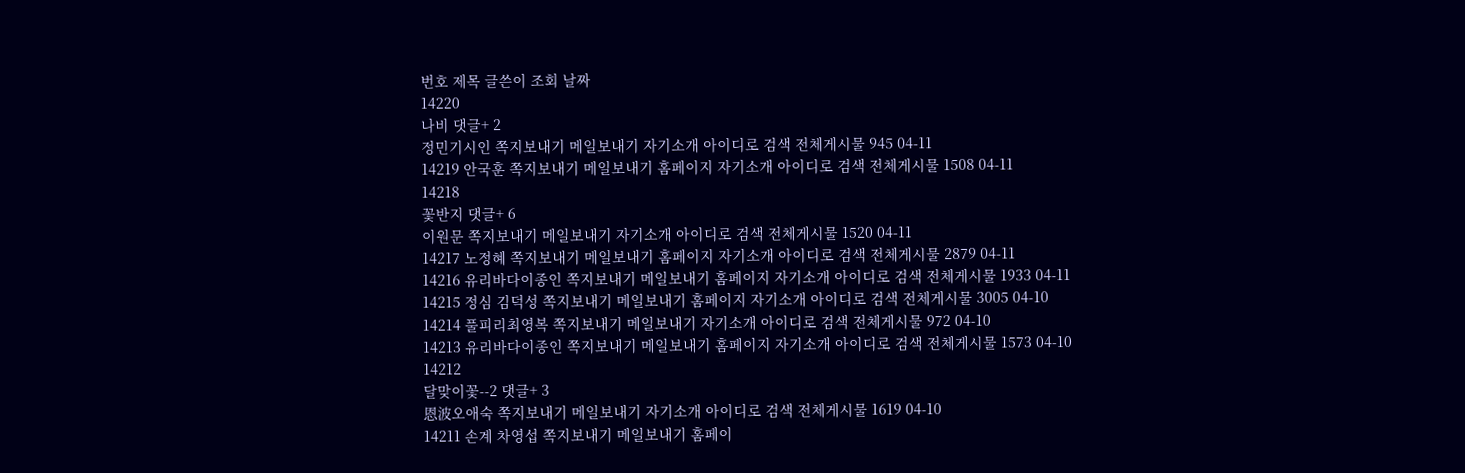번호 제목 글쓴이 조회 날짜
14220
나비 댓글+ 2
정민기시인 쪽지보내기 메일보내기 자기소개 아이디로 검색 전체게시물 945 04-11
14219 안국훈 쪽지보내기 메일보내기 홈페이지 자기소개 아이디로 검색 전체게시물 1508 04-11
14218
꽃반지 댓글+ 6
이원문 쪽지보내기 메일보내기 자기소개 아이디로 검색 전체게시물 1520 04-11
14217 노정혜 쪽지보내기 메일보내기 홈페이지 자기소개 아이디로 검색 전체게시물 2879 04-11
14216 유리바다이종인 쪽지보내기 메일보내기 홈페이지 자기소개 아이디로 검색 전체게시물 1933 04-11
14215 정심 김덕성 쪽지보내기 메일보내기 홈페이지 자기소개 아이디로 검색 전체게시물 3005 04-10
14214 풀피리최영복 쪽지보내기 메일보내기 자기소개 아이디로 검색 전체게시물 972 04-10
14213 유리바다이종인 쪽지보내기 메일보내기 홈페이지 자기소개 아이디로 검색 전체게시물 1573 04-10
14212
달맞이꽃--2 댓글+ 3
恩波오애숙 쪽지보내기 메일보내기 자기소개 아이디로 검색 전체게시물 1619 04-10
14211 손계 차영섭 쪽지보내기 메일보내기 홈페이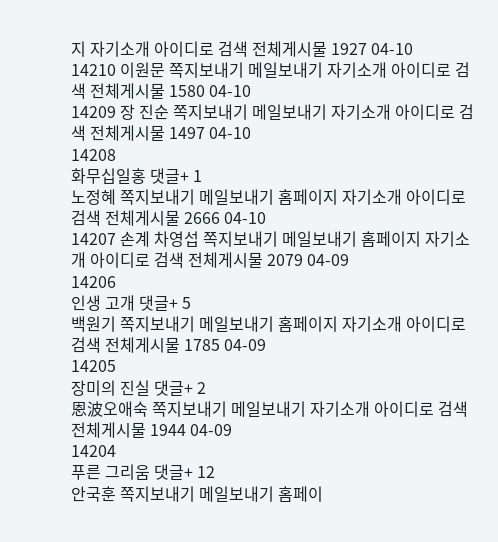지 자기소개 아이디로 검색 전체게시물 1927 04-10
14210 이원문 쪽지보내기 메일보내기 자기소개 아이디로 검색 전체게시물 1580 04-10
14209 장 진순 쪽지보내기 메일보내기 자기소개 아이디로 검색 전체게시물 1497 04-10
14208
화무십일홍 댓글+ 1
노정혜 쪽지보내기 메일보내기 홈페이지 자기소개 아이디로 검색 전체게시물 2666 04-10
14207 손계 차영섭 쪽지보내기 메일보내기 홈페이지 자기소개 아이디로 검색 전체게시물 2079 04-09
14206
인생 고개 댓글+ 5
백원기 쪽지보내기 메일보내기 홈페이지 자기소개 아이디로 검색 전체게시물 1785 04-09
14205
장미의 진실 댓글+ 2
恩波오애숙 쪽지보내기 메일보내기 자기소개 아이디로 검색 전체게시물 1944 04-09
14204
푸른 그리움 댓글+ 12
안국훈 쪽지보내기 메일보내기 홈페이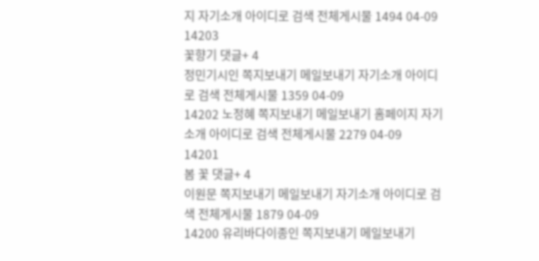지 자기소개 아이디로 검색 전체게시물 1494 04-09
14203
꽃향기 댓글+ 4
정민기시인 쪽지보내기 메일보내기 자기소개 아이디로 검색 전체게시물 1359 04-09
14202 노정혜 쪽지보내기 메일보내기 홈페이지 자기소개 아이디로 검색 전체게시물 2279 04-09
14201
봄 꽃 댓글+ 4
이원문 쪽지보내기 메일보내기 자기소개 아이디로 검색 전체게시물 1879 04-09
14200 유리바다이종인 쪽지보내기 메일보내기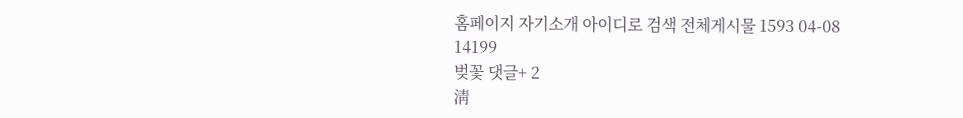홈페이지 자기소개 아이디로 검색 전체게시물 1593 04-08
14199
벚꽃 댓글+ 2
淸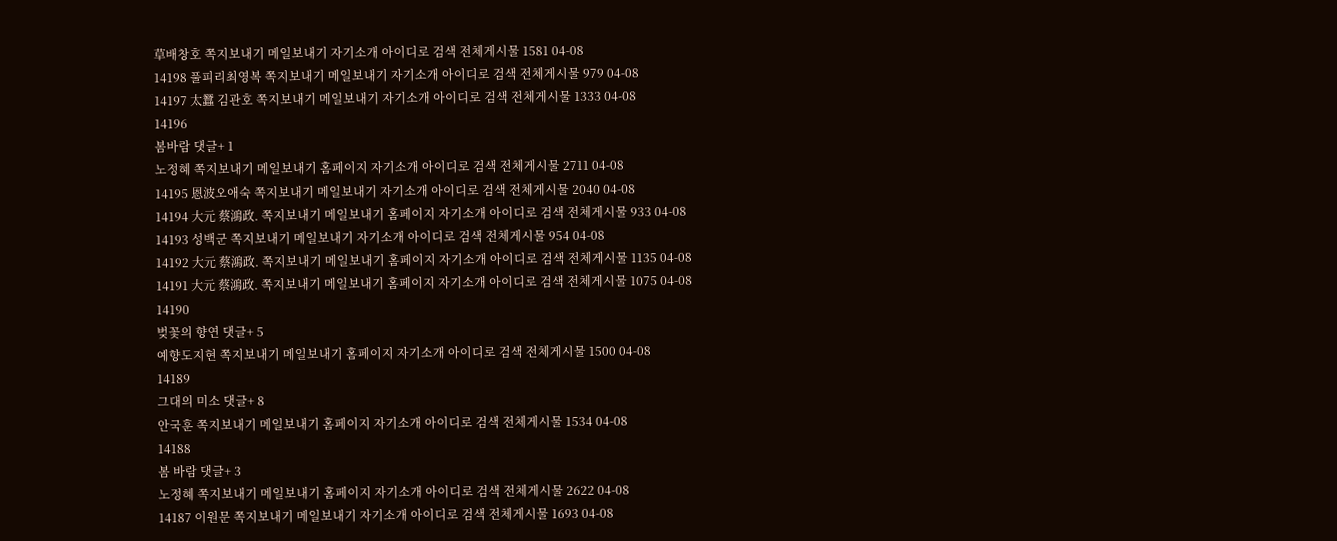草배창호 쪽지보내기 메일보내기 자기소개 아이디로 검색 전체게시물 1581 04-08
14198 풀피리최영복 쪽지보내기 메일보내기 자기소개 아이디로 검색 전체게시물 979 04-08
14197 太蠶 김관호 쪽지보내기 메일보내기 자기소개 아이디로 검색 전체게시물 1333 04-08
14196
봄바람 댓글+ 1
노정혜 쪽지보내기 메일보내기 홈페이지 자기소개 아이디로 검색 전체게시물 2711 04-08
14195 恩波오애숙 쪽지보내기 메일보내기 자기소개 아이디로 검색 전체게시물 2040 04-08
14194 大元 蔡鴻政. 쪽지보내기 메일보내기 홈페이지 자기소개 아이디로 검색 전체게시물 933 04-08
14193 성백군 쪽지보내기 메일보내기 자기소개 아이디로 검색 전체게시물 954 04-08
14192 大元 蔡鴻政. 쪽지보내기 메일보내기 홈페이지 자기소개 아이디로 검색 전체게시물 1135 04-08
14191 大元 蔡鴻政. 쪽지보내기 메일보내기 홈페이지 자기소개 아이디로 검색 전체게시물 1075 04-08
14190
벚꽃의 향연 댓글+ 5
예향도지현 쪽지보내기 메일보내기 홈페이지 자기소개 아이디로 검색 전체게시물 1500 04-08
14189
그대의 미소 댓글+ 8
안국훈 쪽지보내기 메일보내기 홈페이지 자기소개 아이디로 검색 전체게시물 1534 04-08
14188
봄 바람 댓글+ 3
노정혜 쪽지보내기 메일보내기 홈페이지 자기소개 아이디로 검색 전체게시물 2622 04-08
14187 이원문 쪽지보내기 메일보내기 자기소개 아이디로 검색 전체게시물 1693 04-08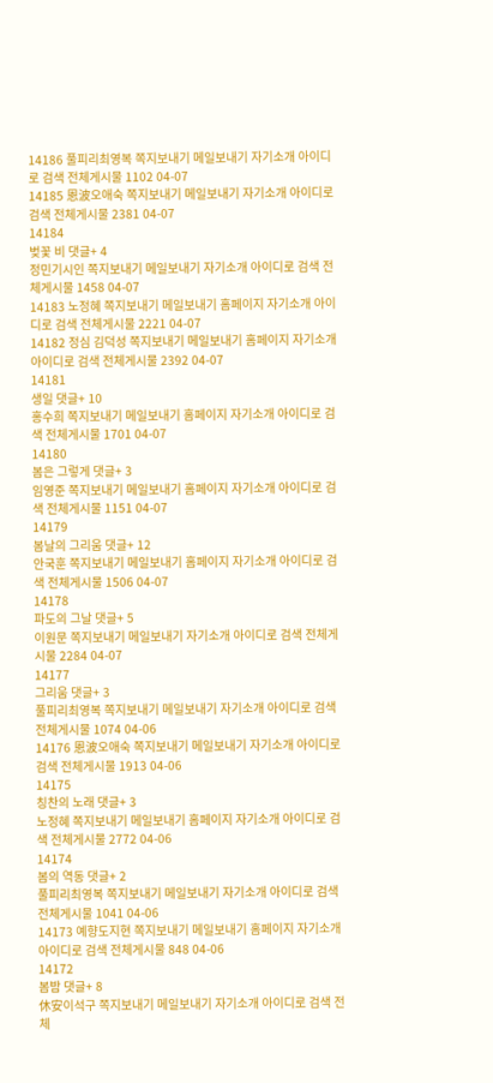14186 풀피리최영복 쪽지보내기 메일보내기 자기소개 아이디로 검색 전체게시물 1102 04-07
14185 恩波오애숙 쪽지보내기 메일보내기 자기소개 아이디로 검색 전체게시물 2381 04-07
14184
벚꽃 비 댓글+ 4
정민기시인 쪽지보내기 메일보내기 자기소개 아이디로 검색 전체게시물 1458 04-07
14183 노정혜 쪽지보내기 메일보내기 홈페이지 자기소개 아이디로 검색 전체게시물 2221 04-07
14182 정심 김덕성 쪽지보내기 메일보내기 홈페이지 자기소개 아이디로 검색 전체게시물 2392 04-07
14181
생일 댓글+ 10
홍수희 쪽지보내기 메일보내기 홈페이지 자기소개 아이디로 검색 전체게시물 1701 04-07
14180
봄은 그렇게 댓글+ 3
임영준 쪽지보내기 메일보내기 홈페이지 자기소개 아이디로 검색 전체게시물 1151 04-07
14179
봄날의 그리움 댓글+ 12
안국훈 쪽지보내기 메일보내기 홈페이지 자기소개 아이디로 검색 전체게시물 1506 04-07
14178
파도의 그날 댓글+ 5
이원문 쪽지보내기 메일보내기 자기소개 아이디로 검색 전체게시물 2284 04-07
14177
그리움 댓글+ 3
풀피리최영복 쪽지보내기 메일보내기 자기소개 아이디로 검색 전체게시물 1074 04-06
14176 恩波오애숙 쪽지보내기 메일보내기 자기소개 아이디로 검색 전체게시물 1913 04-06
14175
칭찬의 노래 댓글+ 3
노정혜 쪽지보내기 메일보내기 홈페이지 자기소개 아이디로 검색 전체게시물 2772 04-06
14174
봄의 역동 댓글+ 2
풀피리최영복 쪽지보내기 메일보내기 자기소개 아이디로 검색 전체게시물 1041 04-06
14173 예향도지현 쪽지보내기 메일보내기 홈페이지 자기소개 아이디로 검색 전체게시물 848 04-06
14172
봄밤 댓글+ 8
休安이석구 쪽지보내기 메일보내기 자기소개 아이디로 검색 전체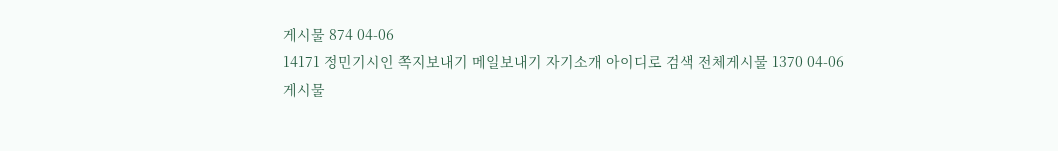게시물 874 04-06
14171 정민기시인 쪽지보내기 메일보내기 자기소개 아이디로 검색 전체게시물 1370 04-06
게시물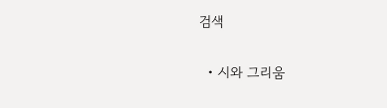검색

  • 시와 그리움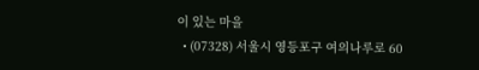이 있는 마을
  • (07328) 서울시 영등포구 여의나루로 60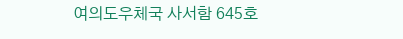여의도우체국 사서함 645호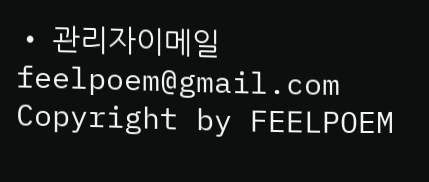• 관리자이메일 feelpoem@gmail.com
Copyright by FEELPOEM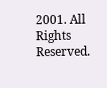2001. All Rights Reserved.